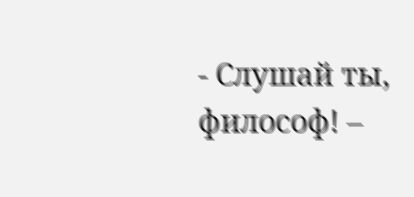- Слушай ты, философ! –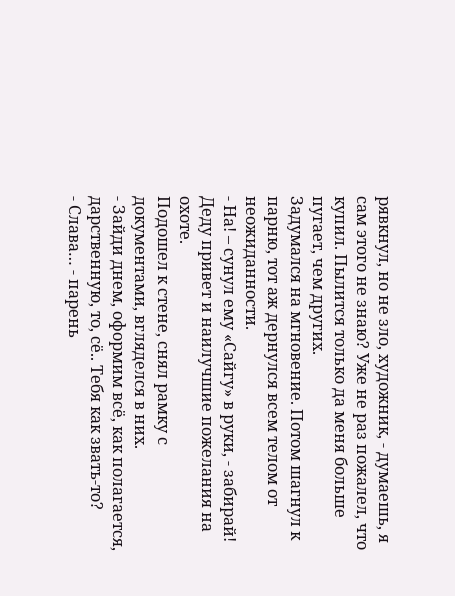рявкнул, но не зло, художник, - думаешь, я сам этого не знаю? Уже не раз пожалел, что купил. Пылится только да меня больше пугает, чем других.
Задумался на мгновение. Потом шагнул к парню, тот аж дернулся всем телом от неожиданности.
- На! – сунул ему «Сайгу» в руки, - забирай! Деду привет и наилучшие пожелания на охоте.
Подошел к стене, снял рамку с документами, вгляделся в них.
- Зайди днем, оформим всё, как полагается, дарственную, то, сё.. Тебя как звать-то?
- Слава… - парень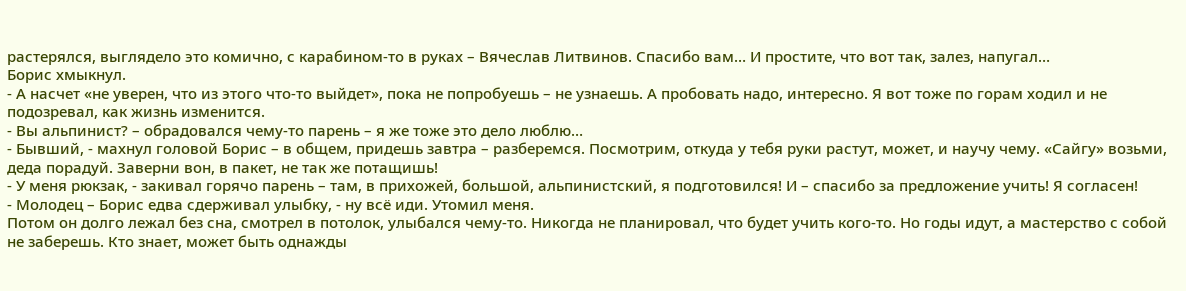растерялся, выглядело это комично, с карабином-то в руках – Вячеслав Литвинов. Спасибо вам… И простите, что вот так, залез, напугал…
Борис хмыкнул.
- А насчет «не уверен, что из этого что-то выйдет», пока не попробуешь – не узнаешь. А пробовать надо, интересно. Я вот тоже по горам ходил и не подозревал, как жизнь изменится.
- Вы альпинист? – обрадовался чему-то парень – я же тоже это дело люблю…
- Бывший, - махнул головой Борис – в общем, придешь завтра – разберемся. Посмотрим, откуда у тебя руки растут, может, и научу чему. «Сайгу» возьми, деда порадуй. Заверни вон, в пакет, не так же потащишь!
- У меня рюкзак, - закивал горячо парень – там, в прихожей, большой, альпинистский, я подготовился! И – спасибо за предложение учить! Я согласен!
- Молодец – Борис едва сдерживал улыбку, - ну всё иди. Утомил меня.
Потом он долго лежал без сна, смотрел в потолок, улыбался чему-то. Никогда не планировал, что будет учить кого-то. Но годы идут, а мастерство с собой не заберешь. Кто знает, может быть однажды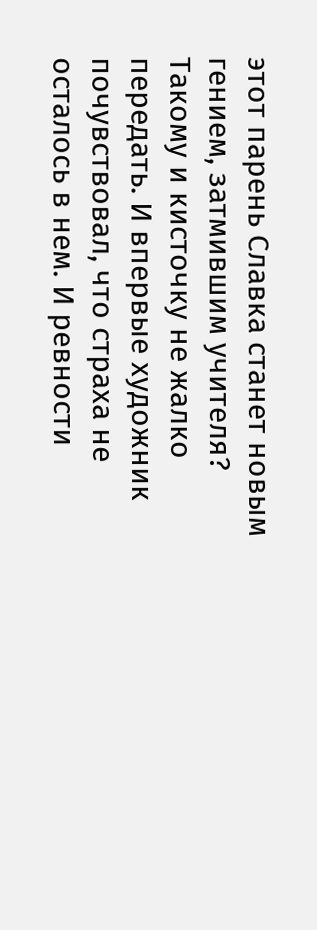этот парень Славка станет новым гением, затмившим учителя? Такому и кисточку не жалко передать. И впервые художник почувствовал, что страха не осталось в нем. И ревности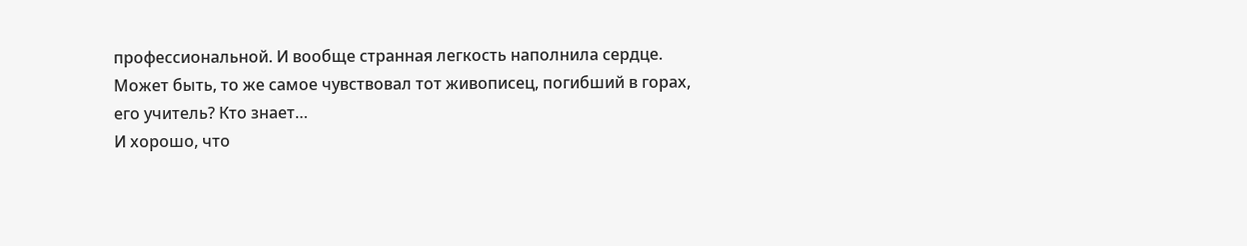профессиональной. И вообще странная легкость наполнила сердце. Может быть, то же самое чувствовал тот живописец, погибший в горах, его учитель? Кто знает…
И хорошо, что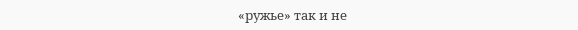«ружье» так и не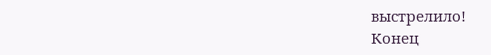выстрелило!
Конец